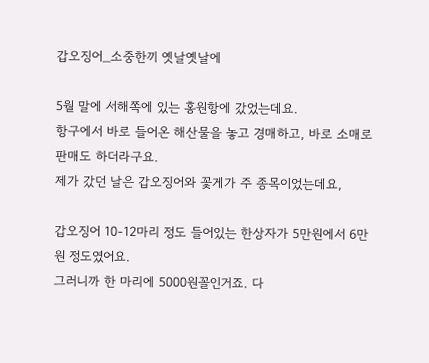갑오징어_소중한끼 옛날옛날에

5월 말에 서해쪽에 있는 홍원항에 갔었는데요.
항구에서 바로 들어온 해산물을 놓고 경매하고, 바로 소매로 판매도 하더라구요.
제가 갔던 날은 갑오징어와 꽃게가 주 종목이었는데요,

갑오징어 10-12마리 정도 들어있는 한상자가 5만원에서 6만원 정도였어요.
그러니까 한 마리에 5000원꼴인거죠. 다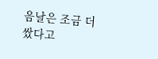음날은 조금 더 쌌다고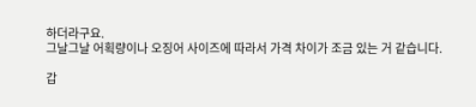하더라구요.
그날그날 어획량이나 오징어 사이즈에 따라서 가격 차이가 조금 있는 거 같습니다.

갑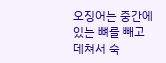오징어는 중간에 있는 뼈를 빼고
데쳐서 숙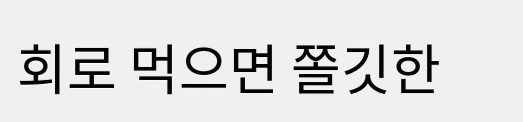회로 먹으면 쫄깃한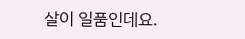살이 일품인데요.